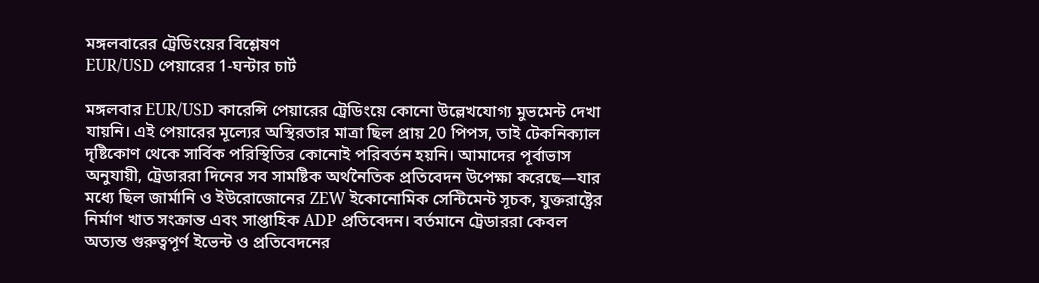মঙ্গলবারের ট্রেডিংয়ের বিশ্লেষণ
EUR/USD পেয়ারের 1-ঘন্টার চার্ট

মঙ্গলবার EUR/USD কারেন্সি পেয়ারের ট্রেডিংয়ে কোনো উল্লেখযোগ্য মুভমেন্ট দেখা যায়নি। এই পেয়ারের মূল্যের অস্থিরতার মাত্রা ছিল প্রায় 20 পিপস, তাই টেকনিক্যাল দৃষ্টিকোণ থেকে সার্বিক পরিস্থিতির কোনোই পরিবর্তন হয়নি। আমাদের পূর্বাভাস অনুযায়ী, ট্রেডাররা দিনের সব সামষ্টিক অর্থনৈতিক প্রতিবেদন উপেক্ষা করেছে—যার মধ্যে ছিল জার্মানি ও ইউরোজোনের ZEW ইকোনোমিক সেন্টিমেন্ট সূচক, যুক্তরাষ্ট্রের নির্মাণ খাত সংক্রান্ত এবং সাপ্তাহিক ADP প্রতিবেদন। বর্তমানে ট্রেডাররা কেবল অত্যন্ত গুরুত্বপূর্ণ ইভেন্ট ও প্রতিবেদনের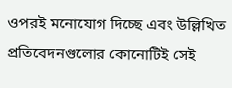ওপরই মনোযোগ দিচ্ছে এবং উল্লিখিত প্রতিবেদনগুলোর কোনোটিই সেই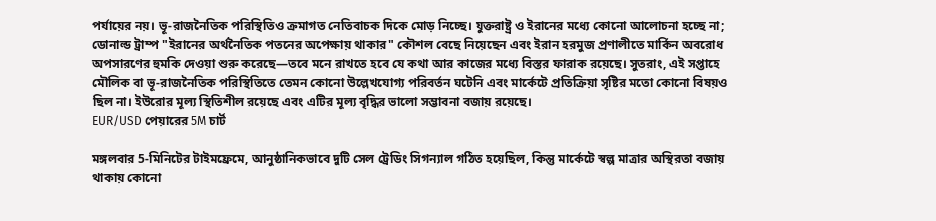পর্যায়ের নয়। ভূ-রাজনৈতিক পরিস্থিতিও ক্রমাগত নেতিবাচক দিকে মোড় নিচ্ছে। যুক্তরাষ্ট্র ও ইরানের মধ্যে কোনো আলোচনা হচ্ছে না; ডোনাল্ড ট্রাম্প "ইরানের অর্থনৈতিক পতনের অপেক্ষায় থাকার" কৌশল বেছে নিয়েছেন এবং ইরান হরমুজ প্রণালীতে মার্কিন অবরোধ অপসারণের হুমকি দেওয়া শুরু করেছে—তবে মনে রাখতে হবে যে কথা আর কাজের মধ্যে বিস্তর ফারাক রয়েছে। সুতরাং, এই সপ্তাহে মৌলিক বা ভূ-রাজনৈতিক পরিস্থিতিতে তেমন কোনো উল্লেখযোগ্য পরিবর্তন ঘটেনি এবং মার্কেটে প্রতিক্রিয়া সৃষ্টির মতো কোনো বিষয়ও ছিল না। ইউরোর মূল্য স্থিতিশীল রয়েছে এবং এটির মূল্য বৃদ্ধির ভালো সম্ভাবনা বজায় রয়েছে।
EUR/USD পেয়ারের 5M চার্ট

মঙ্গলবার 5-মিনিটের টাইমফ্রেমে, আনুষ্ঠানিকভাবে দুটি সেল ট্রেডিং সিগন্যাল গঠিত হয়েছিল, কিন্তু মার্কেটে স্বল্প মাত্রার অস্থিরতা বজায় থাকায় কোনো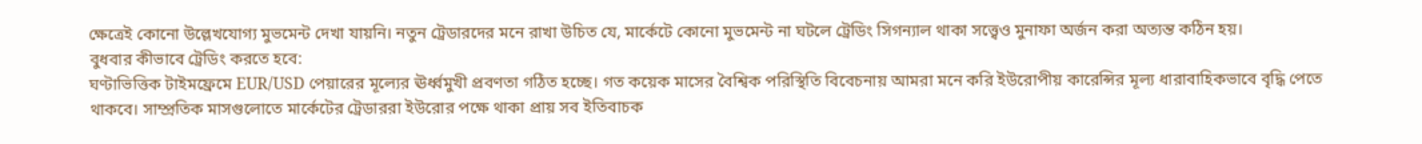ক্ষেত্রেই কোনো উল্লেখযোগ্য মুভমেন্ট দেখা যায়নি। নতুন ট্রেডারদের মনে রাখা উচিত যে, মার্কেটে কোনো মুভমেন্ট না ঘটলে ট্রেডিং সিগন্যাল থাকা সত্ত্বেও মুনাফা অর্জন করা অত্যন্ত কঠিন হয়।
বুধবার কীভাবে ট্রেডিং করতে হবে:
ঘণ্টাভিত্তিক টাইমফ্রেমে EUR/USD পেয়ারের মূল্যের ঊর্ধ্বমুখী প্রবণতা গঠিত হচ্ছে। গত কয়েক মাসের বৈশ্বিক পরিস্থিতি বিবেচনায় আমরা মনে করি ইউরোপীয় কারেন্সির মূল্য ধারাবাহিকভাবে বৃদ্ধি পেতে থাকবে। সাম্প্রতিক মাসগুলোতে মার্কেটের ট্রেডাররা ইউরোর পক্ষে থাকা প্রায় সব ইতিবাচক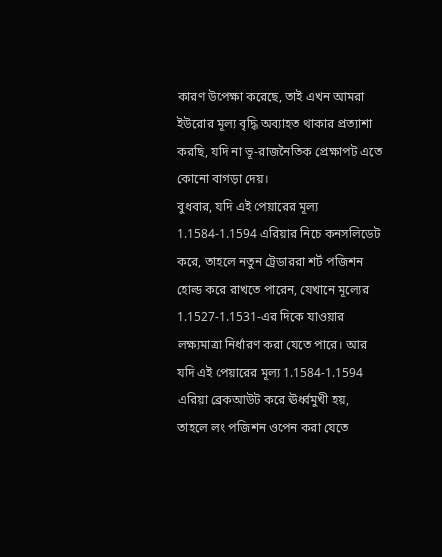কারণ উপেক্ষা করেছে, তাই এখন আমরা ইউরোর মূল্য বৃদ্ধি অব্যাহত থাকার প্রত্যাশা করছি, যদি না ভূ-রাজনৈতিক প্রেক্ষাপট এতে কোনো বাগড়া দেয়।
বুধবার, যদি এই পেয়ারের মূল্য 1.1584-1.1594 এরিয়ার নিচে কনসলিডেট করে, তাহলে নতুন ট্রেডাররা শর্ট পজিশন হোল্ড করে রাখতে পারেন, যেখানে মূল্যের 1.1527-1.1531-এর দিকে যাওয়ার লক্ষ্যমাত্রা নির্ধারণ করা যেতে পারে। আর যদি এই পেয়ারের মূল্য 1.1584-1.1594 এরিয়া ব্রেকআউট করে ঊর্ধ্বমুখী হয়, তাহলে লং পজিশন ওপেন করা যেতে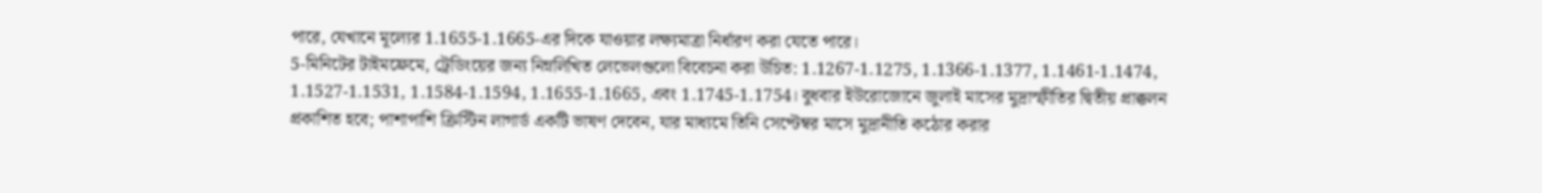পারে, যেখানে মূল্যের 1.1655-1.1665-এর দিকে যাওয়ার লক্ষ্যমাত্রা নির্ধারণ করা যেতে পারে।
5-মিনিটের টাইমফ্রেমে, ট্রেডিংয়ের জন্য নিম্নলিখিত লেভেলগুলো বিবেচনা করা উচিত: 1.1267-1.1275, 1.1366-1.1377, 1.1461-1.1474, 1.1527-1.1531, 1.1584-1.1594, 1.1655-1.1665, এবং 1.1745-1.1754। বুধবার ইউরোজোনে জুলাই মাসের মুদ্রাস্ফীতির দ্বিতীয় প্রাক্কলন প্রকাশিত হবে; পাশাপাশি ক্রিস্টিন লাগার্ড একটি ভাষণ দেবেন, যার মাধ্যমে তিনি সেপ্টেম্বর মাসে মুদ্রানীতি কঠোর করার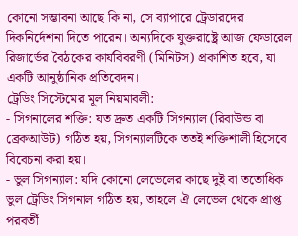কোনো সম্ভাবনা আছে কি না, সে ব্যাপারে ট্রেডারদের দিকনির্দেশনা দিতে পারেন। অন্যদিকে যুক্তরাষ্ট্রে আজ ফেডারেল রিজার্ভের বৈঠকের কার্যবিবরণী (মিনিটস) প্রকাশিত হবে, যা একটি আনুষ্ঠানিক প্রতিবেদন।
ট্রেডিং সিস্টেমের মূল নিয়মাবলী:
- সিগনালের শক্তি: যত দ্রুত একটি সিগন্যাল (রিবাউন্ড বা ব্রেকআউট) গঠিত হয়, সিগন্যালটিকে ততই শক্তিশালী হিসেবে বিবেচনা করা হয়।
- ভুল সিগন্যাল: যদি কোনো লেভেলের কাছে দুই বা ততোধিক ভুল ট্রেডিং সিগনাল গঠিত হয়, তাহলে ঐ লেভেল থেকে প্রাপ্ত পরবর্তী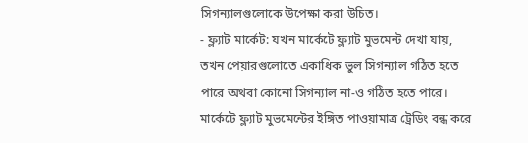সিগন্যালগুলোকে উপেক্ষা করা উচিত।
- ফ্ল্যাট মার্কেট: যখন মার্কেটে ফ্ল্যাট মুভমেন্ট দেখা যায়, তখন পেয়ারগুলোতে একাধিক ভুল সিগন্যাল গঠিত হতে পারে অথবা কোনো সিগন্যাল না-ও গঠিত হতে পারে। মার্কেটে ফ্ল্যাট মুভমেন্টের ইঙ্গিত পাওয়ামাত্র ট্রেডিং বন্ধ করে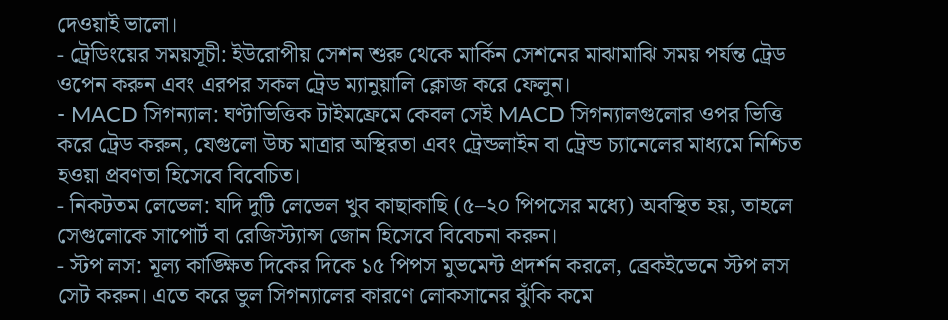দেওয়াই ভালো।
- ট্রেডিংয়ের সময়সূচী: ইউরোপীয় সেশন শুরু থেকে মার্কিন সেশনের মাঝামাঝি সময় পর্যন্ত ট্রেড ওপেন করুন এবং এরপর সকল ট্রেড ম্যানুয়ালি ক্লোজ করে ফেলুন।
- MACD সিগন্যাল: ঘণ্টাভিত্তিক টাইমফ্রেমে কেবল সেই MACD সিগন্যালগুলোর ওপর ভিত্তি করে ট্রেড করুন, যেগুলো উচ্চ মাত্রার অস্থিরতা এবং ট্রেন্ডলাইন বা ট্রেন্ড চ্যানেলের মাধ্যমে নিশ্চিত হওয়া প্রবণতা হিসেবে বিবেচিত।
- নিকটতম লেভেল: যদি দুটি লেভেল খুব কাছাকাছি (৫–২০ পিপসের মধ্যে) অবস্থিত হয়, তাহলে সেগুলোকে সাপোর্ট বা রেজিস্ট্যান্স জোন হিসেবে বিবেচনা করুন।
- স্টপ লস: মূল্য কাঙ্ক্ষিত দিকের দিকে ১৫ পিপস মুভমেন্ট প্রদর্শন করলে, ব্রেকইভেনে স্টপ লস সেট করুন। এতে করে ভুল সিগন্যালের কারণে লোকসানের ঝুঁকি কমে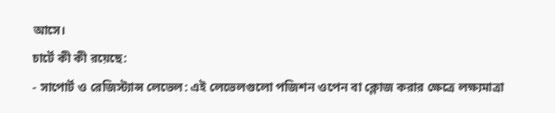আসে।
চার্টে কী কী রয়েছে:
- সাপোর্ট ও রেজিস্ট্যান্স লেভেল: এই লেভেলগুলো পজিশন ওপেন বা ক্লোজ করার ক্ষেত্রে লক্ষ্যমাত্রা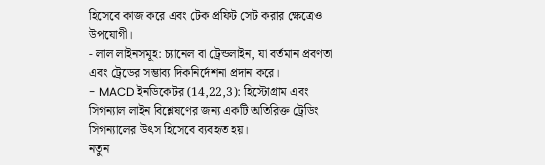হিসেবে কাজ করে এবং টেক প্রফিট সেট করার ক্ষেত্রেও উপযোগী।
- লাল লাইনসমূহ: চ্যানেল বা ট্রেন্ডলাইন, যা বর্তমান প্রবণতা এবং ট্রেডের সম্ভাব্য দিকনির্দেশনা প্রদান করে।
- MACD ইনডিকেটর (14,22,3): হিস্টোগ্রাম এবং সিগন্যাল লাইন বিশ্লেষণের জন্য একটি অতিরিক্ত ট্রেডিং সিগন্যালের উৎস হিসেবে ব্যবহৃত হয়।
নতুন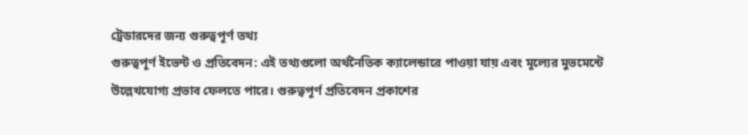ট্রেডারদের জন্য গুরুত্বপূর্ণ তথ্য
গুরুত্বপূর্ণ ইভেন্ট ও প্রতিবেদন: এই তথ্যগুলো অর্থনৈতিক ক্যালেন্ডারে পাওয়া যায় এবং মূল্যের মুভমেন্টে উল্লেখযোগ্য প্রভাব ফেলতে পারে। গুরুত্বপূর্ণ প্রতিবেদন প্রকাশের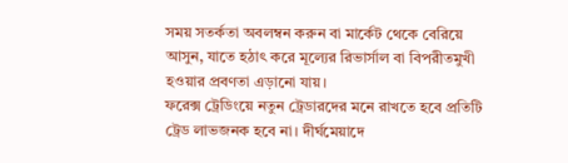সময় সতর্কতা অবলম্বন করুন বা মার্কেট থেকে বেরিয়ে আসুন, যাতে হঠাৎ করে মূল্যের রিভার্সাল বা বিপরীতমুখী হওয়ার প্রবণতা এড়ানো যায়।
ফরেক্স ট্রেডিংয়ে নতুন ট্রেডারদের মনে রাখতে হবে প্রতিটি ট্রেড লাভজনক হবে না। দীর্ঘমেয়াদে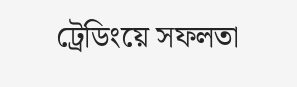ট্রেডিংয়ে সফলতা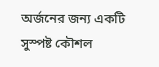অর্জনের জন্য একটি সুস্পষ্ট কৌশল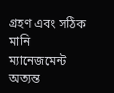গ্রহণ এবং সঠিক মানি ম্যানেজমেন্ট অত্যন্ত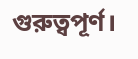গুরুত্বপূর্ণ।